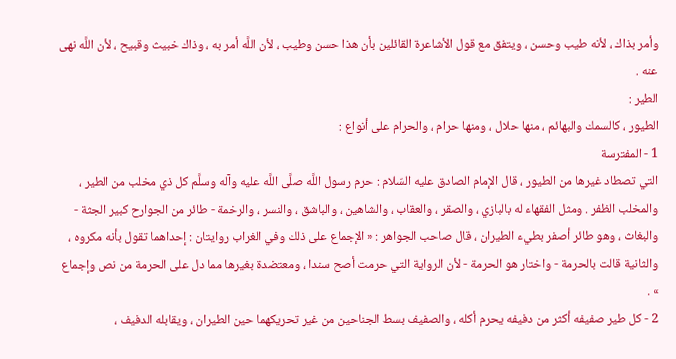وأمر بذاك ، لأنه طيب وحسن ، ويتفق مع قول الأشاعرة القائلين بأن هذا حسن وطيب ، لأن اللَّه أمر به ، وذاك خبيث وقبيح ، لأن اللَّه نهى عنه .
الطير :
الطيور ، كالسمك والبهائم ، منها حلال ، ومنها حرام ، والحرام على أنواع :
1 - المفترسة
التي تصطاد غيرها من الطيور ، قال الإمام الصادق عليه السّلام : حرم رسول اللَّه صلَّى اللَّه عليه وآله وسلَّم كل ذي مخلب من الطير ، والمخلب الظفر . ومثل الفقهاء له بالبازي ، والصقر ، والعقاب ، والشاهين ، والباشق ، والنسر ، والرخمة - طائر من الجوارح كبير الجثة - والبغاث ، وهو طائر أصفر بطيء الطيران ، قال صاحب الجواهر : « الإجماع على ذلك وفي الغراب روايتان : إحداهما تقول بأنه مكروه ، والثانية قالت بالحرمة - واختار هو الحرمة - لأن الرواية التي حرمت أصح سندا ، ومعتضدة بغيرها مما دل على الحرمة من نص وإجماع » .
2 - كل طير صفيفه أكثر من دفيفه يحرم أكله ، والصفيف بسط الجناحين من غير تحريكهما حين الطيران ، ويقابله الدفيف ،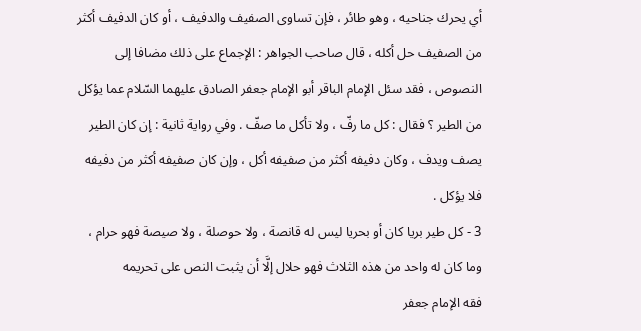أي يحرك جناحيه ، وهو طائر ، فإن تساوى الصفيف والدفيف ، أو كان الدفيف أكثر من الصفيف حل أكله ، قال صاحب الجواهر : الإجماع على ذلك مضافا إلى النصوص ، فقد سئل الإمام الباقر أبو الإمام جعفر الصادق عليهما السّلام عما يؤكل من الطير ؟ فقال : كل ما رفّ ، ولا تأكل ما صفّ . وفي رواية ثانية : إن كان الطير يصف ويدف ، وكان دفيفه أكثر من صفيفه أكل ، وإن كان صفيفه أكثر من دفيفه فلا يؤكل .
3 - كل طير بريا كان أو بحريا ليس له قانصة ، ولا حوصلة ، ولا صيصة فهو حرام ، وما كان له واحد من هذه الثلاث فهو حلال إلَّا أن يثبت النص على تحريمه
فقه الإمام جعفر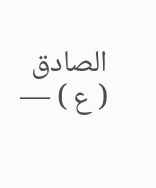الصادق ( ع ) —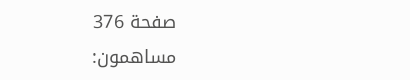صفحة 376
مساهمون: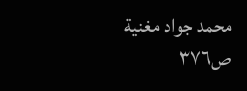محمد جواد مغنية
ص٣٧٦